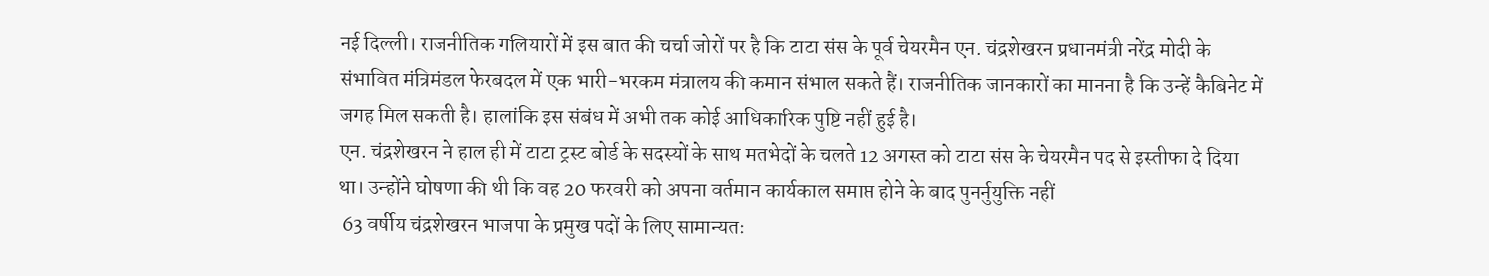नई दिल्ली। राजनीतिक गलियारों में इस बात की चर्चा जोरों पर है कि टाटा संस के पूर्व चेयरमैन एन. चंद्रशेखरन प्रधानमंत्री नरेंद्र मोदी के संभावित मंत्रिमंडल फेरबदल में एक भारी-भरकम मंत्रालय की कमान संभाल सकते हैं। राजनीतिक जानकारों का मानना है कि उन्हें कैबिनेट में जगह मिल सकती है। हालांकि इस संबंध में अभी तक कोई आधिकारिक पुष्टि नहीं हुई है।
एन. चंद्रशेखरन ने हाल ही में टाटा ट्रस्ट बोर्ड के सदस्यों के साथ मतभेदों के चलते 12 अगस्त को टाटा संस के चेयरमैन पद से इस्तीफा दे दिया था। उन्होंने घोषणा की थी कि वह 20 फरवरी को अपना वर्तमान कार्यकाल समाप्त होने के बाद पुनर्नुयुक्ति नहीं
 63 वर्षीय चंद्रशेखरन भाजपा के प्रमुख पदों के लिए सामान्यतः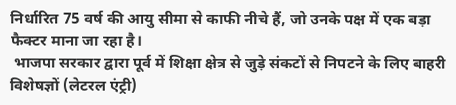निर्धारित 75 वर्ष की आयु सीमा से काफी नीचे हैं, जो उनके पक्ष में एक बड़ा फैक्टर माना जा रहा है।
 भाजपा सरकार द्वारा पूर्व में शिक्षा क्षेत्र से जुड़े संकटों से निपटने के लिए बाहरी विशेषज्ञों (लेटरल एंट्री)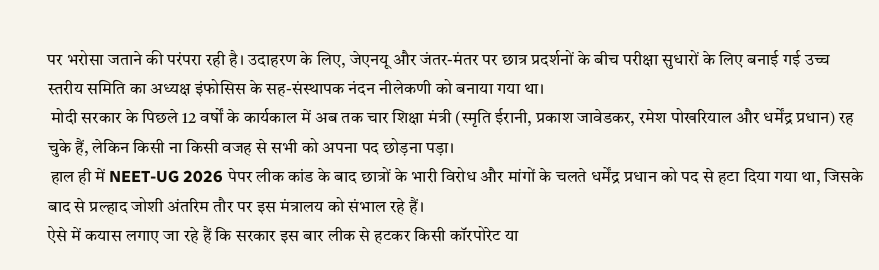पर भरोसा जताने की परंपरा रही है। उदाहरण के लिए, जेएनयू और जंतर-मंतर पर छात्र प्रदर्शनों के बीच परीक्षा सुधारों के लिए बनाई गई उच्च स्तरीय समिति का अध्यक्ष इंफोसिस के सह-संस्थापक नंदन नीलेकणी को बनाया गया था।
 मोदी सरकार के पिछले 12 वर्षों के कार्यकाल में अब तक चार शिक्षा मंत्री (स्मृति ईरानी, प्रकाश जावेडकर, रमेश पोखरियाल और धर्मेंद्र प्रधान) रह चुके हैं, लेकिन किसी ना किसी वजह से सभी को अपना पद छोड़ना पड़ा।
 हाल ही में NEET-UG 2026 पेपर लीक कांड के बाद छात्रों के भारी विरोध और मांगों के चलते धर्मेंद्र प्रधान को पद से हटा दिया गया था, जिसके बाद से प्रल्हाद जोशी अंतरिम तौर पर इस मंत्रालय को संभाल रहे हैं।
ऐसे में कयास लगाए जा रहे हैं कि सरकार इस बार लीक से हटकर किसी कॉरपोरेट या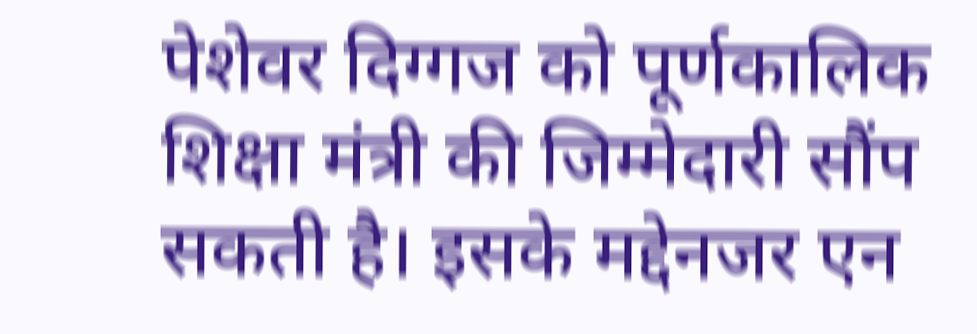पेशेवर दिग्गज को पूर्णकालिक शिक्षा मंत्री की जिम्मेदारी सौंप सकती है। इसके मद्देनजर एन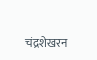चंद्रशेखरन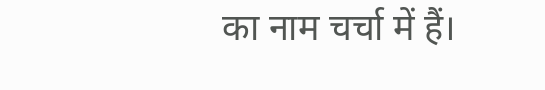का नाम चर्चा में हैं।